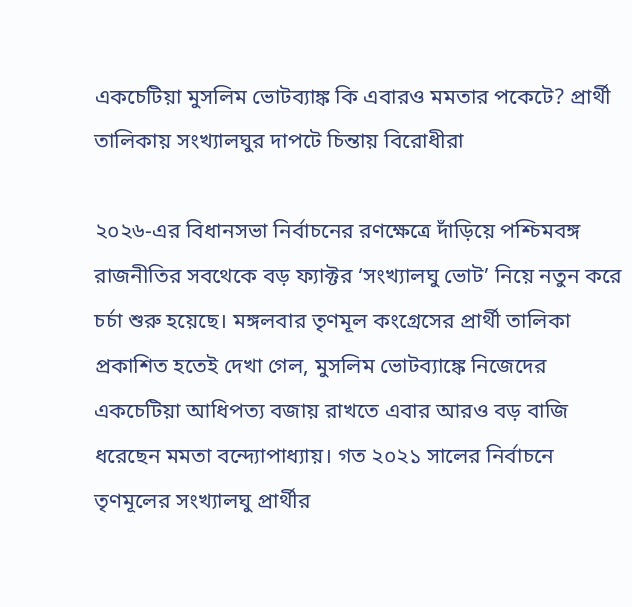একচেটিয়া মুসলিম ভোটব্যাঙ্ক কি এবারও মমতার পকেটে? প্রার্থী তালিকায় সংখ্যালঘুর দাপটে চিন্তায় বিরোধীরা

২০২৬-এর বিধানসভা নির্বাচনের রণক্ষেত্রে দাঁড়িয়ে পশ্চিমবঙ্গ রাজনীতির সবথেকে বড় ফ্যাক্টর ‘সংখ্যালঘু ভোট’ নিয়ে নতুন করে চর্চা শুরু হয়েছে। মঙ্গলবার তৃণমূল কংগ্রেসের প্রার্থী তালিকা প্রকাশিত হতেই দেখা গেল, মুসলিম ভোটব্যাঙ্কে নিজেদের একচেটিয়া আধিপত্য বজায় রাখতে এবার আরও বড় বাজি ধরেছেন মমতা বন্দ্যোপাধ্যায়। গত ২০২১ সালের নির্বাচনে তৃণমূলের সংখ্যালঘু প্রার্থীর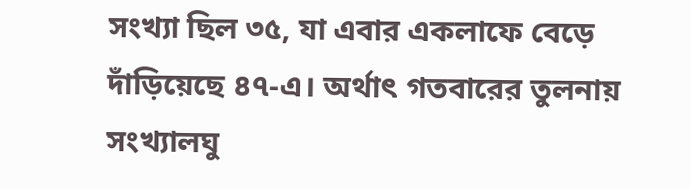সংখ্যা ছিল ৩৫, যা এবার একলাফে বেড়ে দাঁড়িয়েছে ৪৭-এ। অর্থাৎ গতবারের তুলনায় সংখ্যালঘু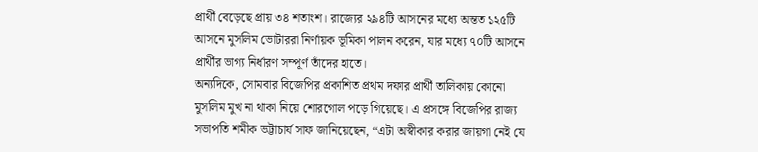প্রার্থী বেড়েছে প্রায় ৩৪ শতাংশ। রাজ্যের ২৯৪টি আসনের মধ্যে অন্তত ১২৫টি আসনে মুসলিম ভোটাররা নির্ণায়ক ভূমিকা পালন করেন, যার মধ্যে ৭০টি আসনে প্রার্থীর ভাগ্য নির্ধারণ সম্পূর্ণ তাঁদের হাতে।
অন্যদিকে, সোমবার বিজেপির প্রকাশিত প্রথম দফার প্রার্থী তালিকায় কোনো মুসলিম মুখ না থাকা নিয়ে শোরগোল পড়ে গিয়েছে। এ প্রসঙ্গে বিজেপির রাজ্য সভাপতি শমীক ভট্টাচার্য সাফ জানিয়েছেন, “এটা অস্বীকার করার জায়গা নেই যে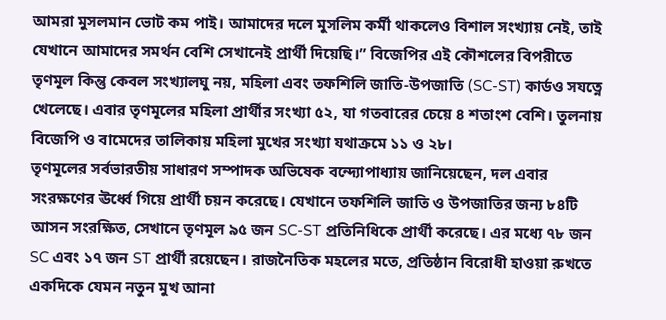আমরা মুসলমান ভোট কম পাই। আমাদের দলে মুসলিম কর্মী থাকলেও বিশাল সংখ্যায় নেই, তাই যেখানে আমাদের সমর্থন বেশি সেখানেই প্রার্থী দিয়েছি।” বিজেপির এই কৌশলের বিপরীতে তৃণমূল কিন্তু কেবল সংখ্যালঘু নয়, মহিলা এবং তফশিলি জাতি-উপজাতি (SC-ST) কার্ডও সযত্নে খেলেছে। এবার তৃণমূলের মহিলা প্রার্থীর সংখ্যা ৫২, যা গতবারের চেয়ে ৪ শতাংশ বেশি। তুলনায় বিজেপি ও বামেদের তালিকায় মহিলা মুখের সংখ্যা যথাক্রমে ১১ ও ২৮।
তৃণমূলের সর্বভারতীয় সাধারণ সম্পাদক অভিষেক বন্দ্যোপাধ্যায় জানিয়েছেন, দল এবার সংরক্ষণের ঊর্ধ্বে গিয়ে প্রার্থী চয়ন করেছে। যেখানে তফশিলি জাতি ও উপজাতির জন্য ৮৪টি আসন সংরক্ষিত, সেখানে তৃণমূল ৯৫ জন SC-ST প্রতিনিধিকে প্রার্থী করেছে। এর মধ্যে ৭৮ জন SC এবং ১৭ জন ST প্রার্থী রয়েছেন। রাজনৈতিক মহলের মতে, প্রতিষ্ঠান বিরোধী হাওয়া রুখতে একদিকে যেমন নতুন মুখ আনা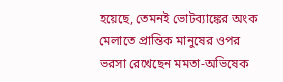হয়েছে, তেমনই ভোটব্যাঙ্কের অংক মেলাতে প্রান্তিক মানুষের ওপর ভরসা রেখেছেন মমতা-অভিষেক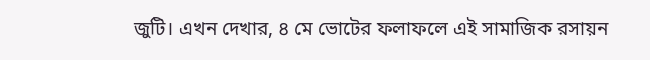জুটি। এখন দেখার, ৪ মে ভোটের ফলাফলে এই সামাজিক রসায়ন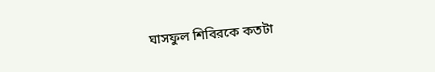ঘাসফুল শিবিরকে কতটা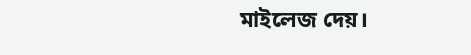মাইলেজ দেয়।